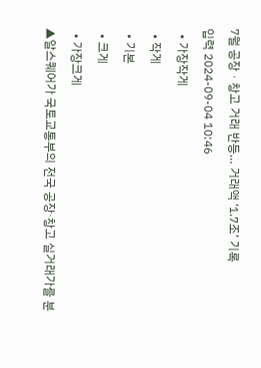7월 공장ㆍ창고 거래 반등… 거래액 ‘1.7조’ 기록

입력 2024-09-04 10:46

  • 가장작게

  • 작게

  • 기본

  • 크게

  • 가장크게

▲알스퀘어가 국토교통부의 전국 공장∙창고 실거래가를 분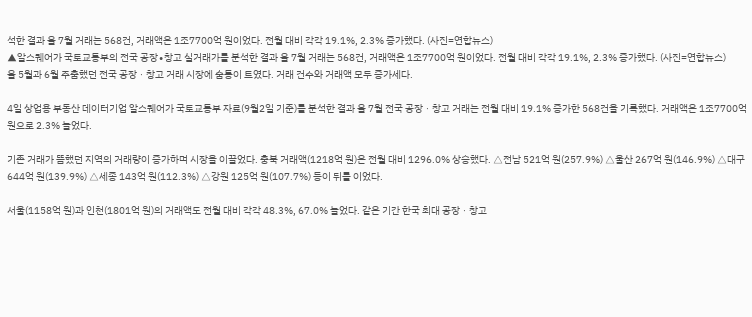석한 결과 올 7월 거래는 568건, 거래액은 1조7700억 원이었다. 전월 대비 각각 19.1%, 2.3% 증가했다. (사진=연합뉴스)
▲알스퀘어가 국토교통부의 전국 공장∙창고 실거래가를 분석한 결과 올 7월 거래는 568건, 거래액은 1조7700억 원이었다. 전월 대비 각각 19.1%, 2.3% 증가했다. (사진=연합뉴스)
올 5월과 6월 주춤했던 전국 공장ㆍ창고 거래 시장에 숨통이 트였다. 거래 건수와 거래액 모두 증가세다.

4일 상업용 부동산 데이터기업 알스퀘어가 국토교통부 자료(9월2일 기준)를 분석한 결과 올 7월 전국 공장ㆍ창고 거래는 전월 대비 19.1% 증가한 568건을 기록했다. 거래액은 1조7700억 원으로 2.3% 늘었다.

기존 거래가 뜸했던 지역의 거래량이 증가하며 시장을 이끌었다. 충북 거래액(1218억 원)은 전월 대비 1296.0% 상승했다. △전남 521억 원(257.9%) △울산 267억 원(146.9%) △대구 644억 원(139.9%) △세종 143억 원(112.3%) △강원 125억 원(107.7%) 등이 뒤를 이었다.

서울(1158억 원)과 인천(1801억 원)의 거래액도 전월 대비 각각 48.3%, 67.0% 늘었다. 같은 기간 한국 최대 공장ㆍ창고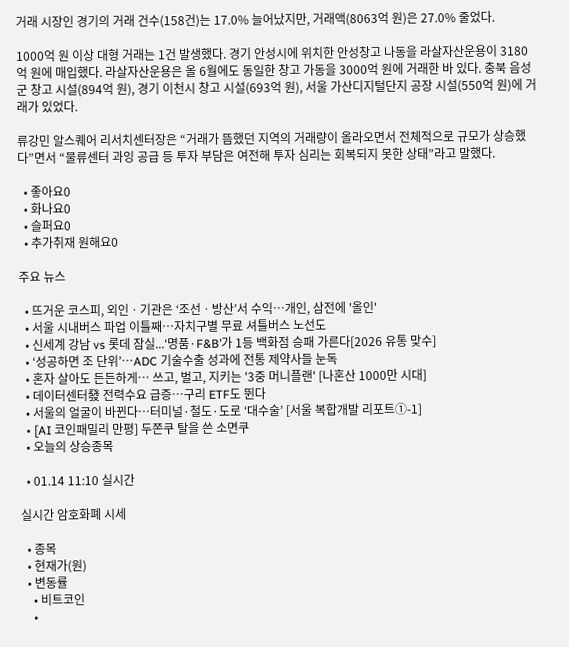거래 시장인 경기의 거래 건수(158건)는 17.0% 늘어났지만, 거래액(8063억 원)은 27.0% 줄었다.

1000억 원 이상 대형 거래는 1건 발생했다. 경기 안성시에 위치한 안성창고 나동을 라살자산운용이 3180억 원에 매입했다. 라살자산운용은 올 6월에도 동일한 창고 가동을 3000억 원에 거래한 바 있다. 충북 음성군 창고 시설(894억 원), 경기 이천시 창고 시설(693억 원), 서울 가산디지털단지 공장 시설(550억 원)에 거래가 있었다.

류강민 알스퀘어 리서치센터장은 “거래가 뜸했던 지역의 거래량이 올라오면서 전체적으로 규모가 상승했다”면서 “물류센터 과잉 공급 등 투자 부담은 여전해 투자 심리는 회복되지 못한 상태”라고 말했다.

  • 좋아요0
  • 화나요0
  • 슬퍼요0
  • 추가취재 원해요0

주요 뉴스

  • 뜨거운 코스피, 외인ㆍ기관은 ‘조선ㆍ방산’서 수익⋯개인, 삼전에 '올인'
  • 서울 시내버스 파업 이틀째…자치구별 무료 셔틀버스 노선도
  • 신세계 강남 vs 롯데 잠실...‘명품·F&B’가 1등 백화점 승패 가른다[2026 유통 맞수]
  • ‘성공하면 조 단위’…ADC 기술수출 성과에 전통 제약사들 눈독
  • 혼자 살아도 든든하게… 쓰고, 벌고, 지키는 '3중 머니플랜' [나혼산 1000만 시대]
  • 데이터센터發 전력수요 급증…구리 ETF도 뛴다
  • 서울의 얼굴이 바뀐다…터미널·철도·도로 ‘대수술’ [서울 복합개발 리포트①-1]
  • [AI 코인패밀리 만평] 두쫀쿠 탈을 쓴 소면쿠
  • 오늘의 상승종목

  • 01.14 11:10 실시간

실시간 암호화폐 시세

  • 종목
  • 현재가(원)
  • 변동률
    • 비트코인
    •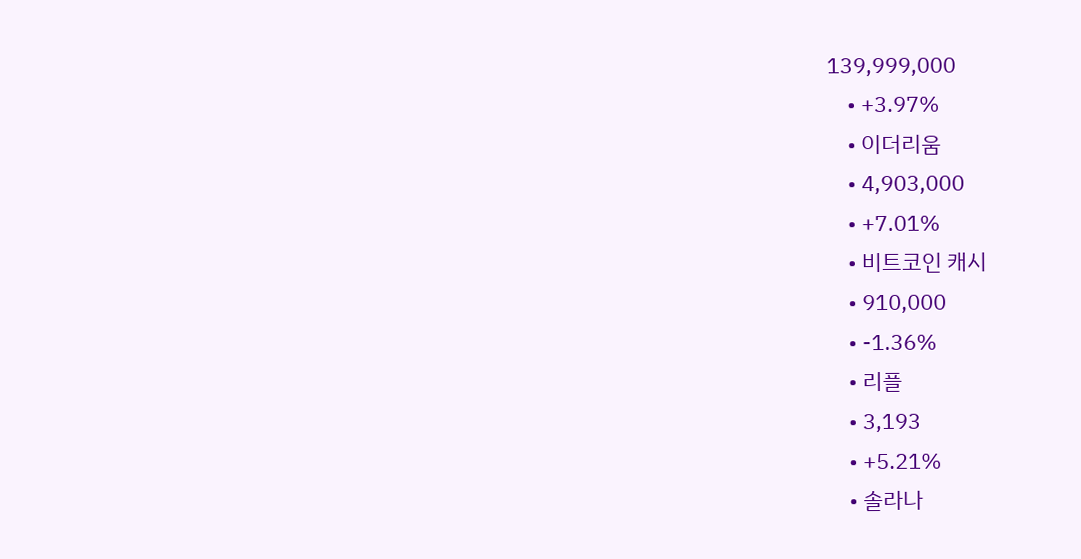139,999,000
    • +3.97%
    • 이더리움
    • 4,903,000
    • +7.01%
    • 비트코인 캐시
    • 910,000
    • -1.36%
    • 리플
    • 3,193
    • +5.21%
    • 솔라나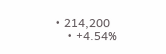• 214,200
    • +4.54%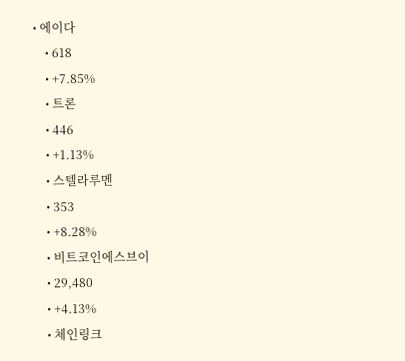• 에이다
    • 618
    • +7.85%
    • 트론
    • 446
    • +1.13%
    • 스텔라루멘
    • 353
    • +8.28%
    • 비트코인에스브이
    • 29,480
    • +4.13%
    • 체인링크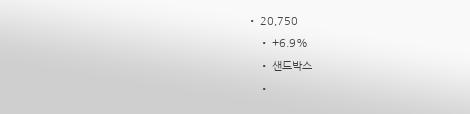• 20,750
    • +6.9%
    • 샌드박스
    •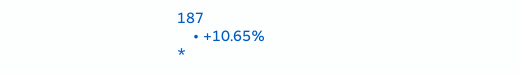187
    • +10.65%
*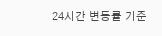24시간 변동률 기준